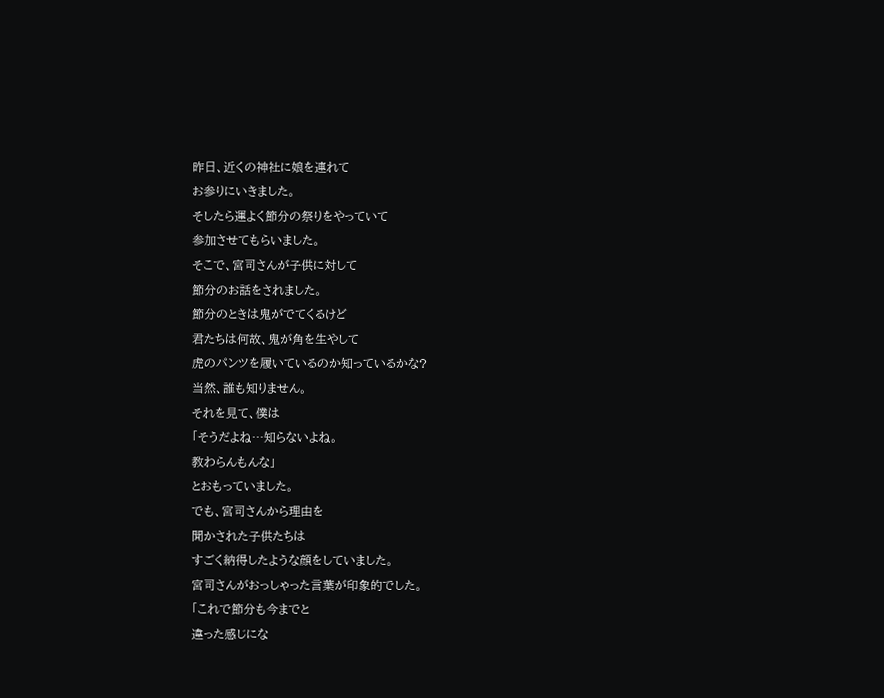昨日、近くの神社に娘を連れて
お参りにいきました。
そしたら運よく節分の祭りをやっていて
参加させてもらいました。
そこで、宮司さんが子供に対して
節分のお話をされました。
節分のときは鬼がでてくるけど
君たちは何故、鬼が角を生やして
虎のパンツを履いているのか知っているかな?
当然、誰も知りません。
それを見て、僕は
「そうだよね…知らないよね。
教わらんもんな」
とおもっていました。
でも、宮司さんから理由を
聞かされた子供たちは
すごく納得したような顔をしていました。
宮司さんがおっしゃった言葉が印象的でした。
「これで節分も今までと
違った感じにな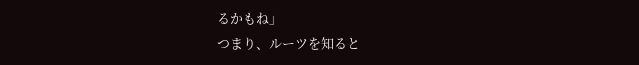るかもね」
つまり、ルーツを知ると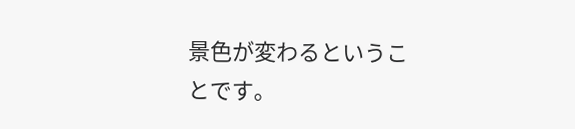景色が変わるということです。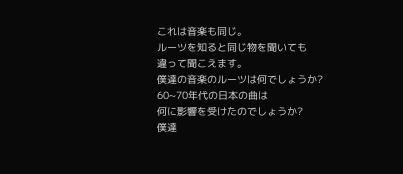これは音楽も同じ。
ルーツを知ると同じ物を聞いても
違って聞こえます。
僕達の音楽のルーツは何でしょうか?
60~70年代の日本の曲は
何に影響を受けたのでしょうか?
僕達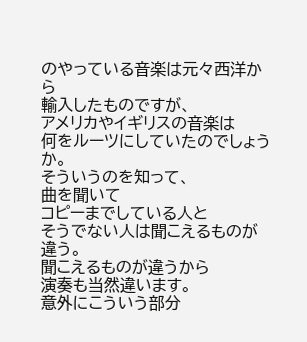のやっている音楽は元々西洋から
輸入したものですが、
アメリカやイギリスの音楽は
何をルーツにしていたのでしょうか。
そういうのを知って、
曲を聞いて
コピーまでしている人と
そうでない人は聞こえるものが違う。
聞こえるものが違うから
演奏も当然違います。
意外にこういう部分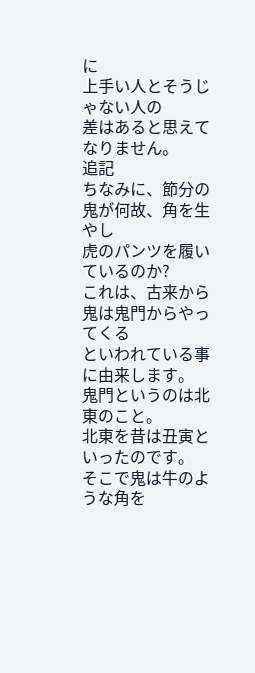に
上手い人とそうじゃない人の
差はあると思えてなりません。
追記
ちなみに、節分の鬼が何故、角を生やし
虎のパンツを履いているのか?
これは、古来から鬼は鬼門からやってくる
といわれている事に由来します。
鬼門というのは北東のこと。
北東を昔は丑寅といったのです。
そこで鬼は牛のような角を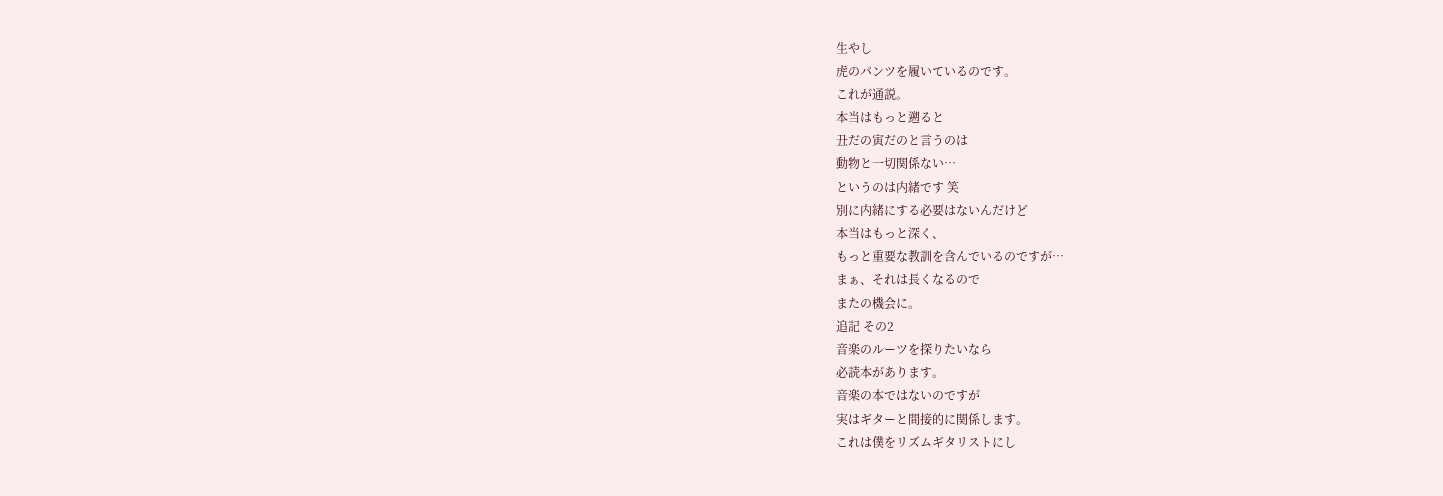生やし
虎のパンツを履いているのです。
これが通説。
本当はもっと遡ると
丑だの寅だのと言うのは
動物と一切関係ない…
というのは内緒です 笑
別に内緒にする必要はないんだけど
本当はもっと深く、
もっと重要な教訓を含んでいるのですが…
まぁ、それは長くなるので
またの機会に。
追記 その2
音楽のルーツを探りたいなら
必読本があります。
音楽の本ではないのですが
実はギターと間接的に関係します。
これは僕をリズムギタリストにし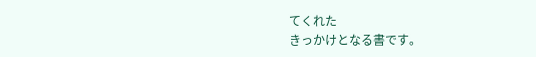てくれた
きっかけとなる書です。